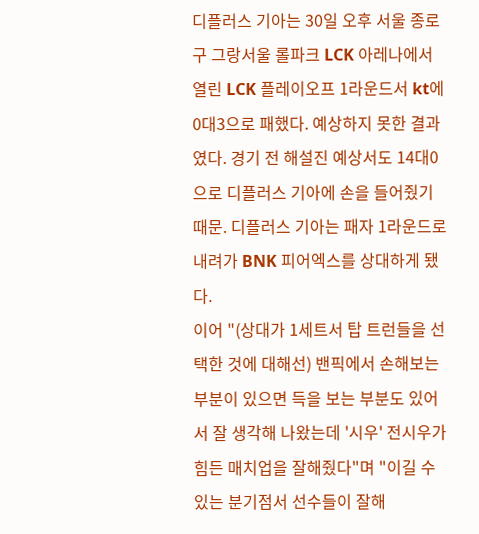디플러스 기아는 30일 오후 서울 종로구 그랑서울 롤파크 LCK 아레나에서 열린 LCK 플레이오프 1라운드서 kt에 0대3으로 패했다. 예상하지 못한 결과였다. 경기 전 해설진 예상서도 14대0으로 디플러스 기아에 손을 들어줬기 때문. 디플러스 기아는 패자 1라운드로 내려가 BNK 피어엑스를 상대하게 됐다.
이어 "(상대가 1세트서 탑 트런들을 선택한 것에 대해선) 밴픽에서 손해보는 부분이 있으면 득을 보는 부분도 있어서 잘 생각해 나왔는데 '시우' 전시우가 힘든 매치업을 잘해줬다"며 "이길 수 있는 분기점서 선수들이 잘해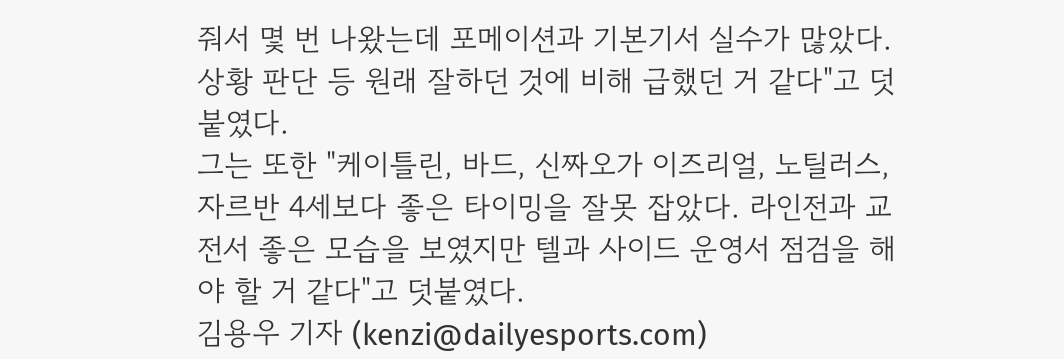줘서 몇 번 나왔는데 포메이션과 기본기서 실수가 많았다. 상황 판단 등 원래 잘하던 것에 비해 급했던 거 같다"고 덧붙였다.
그는 또한 "케이틀린, 바드, 신짜오가 이즈리얼, 노틸러스, 자르반 4세보다 좋은 타이밍을 잘못 잡았다. 라인전과 교전서 좋은 모습을 보였지만 텔과 사이드 운영서 점검을 해야 할 거 같다"고 덧붙였다.
김용우 기자 (kenzi@dailyesports.com)